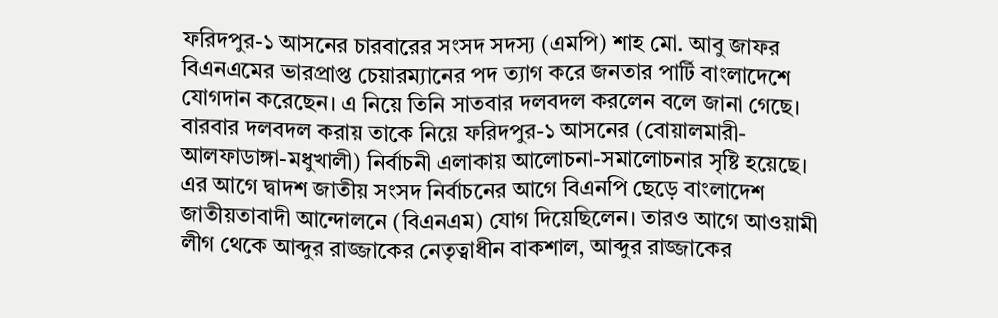ফরিদপুর-১ আসনের চারবারের সংসদ সদস্য (এমপি) শাহ মো. আবু জাফর বিএনএমের ভারপ্রাপ্ত চেয়ারম্যানের পদ ত্যাগ করে জনতার পার্টি বাংলাদেশে যোগদান করেছেন। এ নিয়ে তিনি সাতবার দলবদল করলেন বলে জানা গেছে। বারবার দলবদল করায় তাকে নিয়ে ফরিদপুর-১ আসনের (বোয়ালমারী-আলফাডাঙ্গা-মধুখালী) নির্বাচনী এলাকায় আলোচনা-সমালোচনার সৃষ্টি হয়েছে।
এর আগে দ্বাদশ জাতীয় সংসদ নির্বাচনের আগে বিএনপি ছেড়ে বাংলাদেশ জাতীয়তাবাদী আন্দোলনে (বিএনএম) যোগ দিয়েছিলেন। তারও আগে আওয়ামী লীগ থেকে আব্দুর রাজ্জাকের নেতৃত্বাধীন বাকশাল, আব্দুর রাজ্জাকের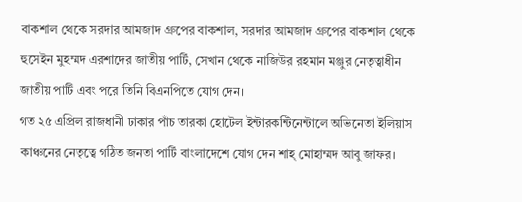বাকশাল থেকে সরদার আমজাদ গ্রুপের বাকশাল, সরদার আমজাদ গ্রুপের বাকশাল থেকে হুসেইন মুহম্মদ এরশাদের জাতীয় পার্টি, সেখান থেকে নাজিউর রহমান মঞ্জুর নেতৃত্বাধীন জাতীয় পার্টি এবং পরে তিনি বিএনপিতে যোগ দেন।
গত ২৫ এপ্রিল রাজধানী ঢাকার পাঁচ তারকা হোটেল ইন্টারকন্টিনেন্টালে অভিনেতা ইলিয়াস কাঞ্চনের নেতৃত্বে গঠিত জনতা পার্টি বাংলাদেশে যোগ দেন শাহ্ মোহাম্মদ আবু জাফর।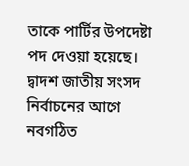তাকে পার্টির উপদেষ্টা পদ দেওয়া হয়েছে।
দ্বাদশ জাতীয় সংসদ নির্বাচনের আগে নবগঠিত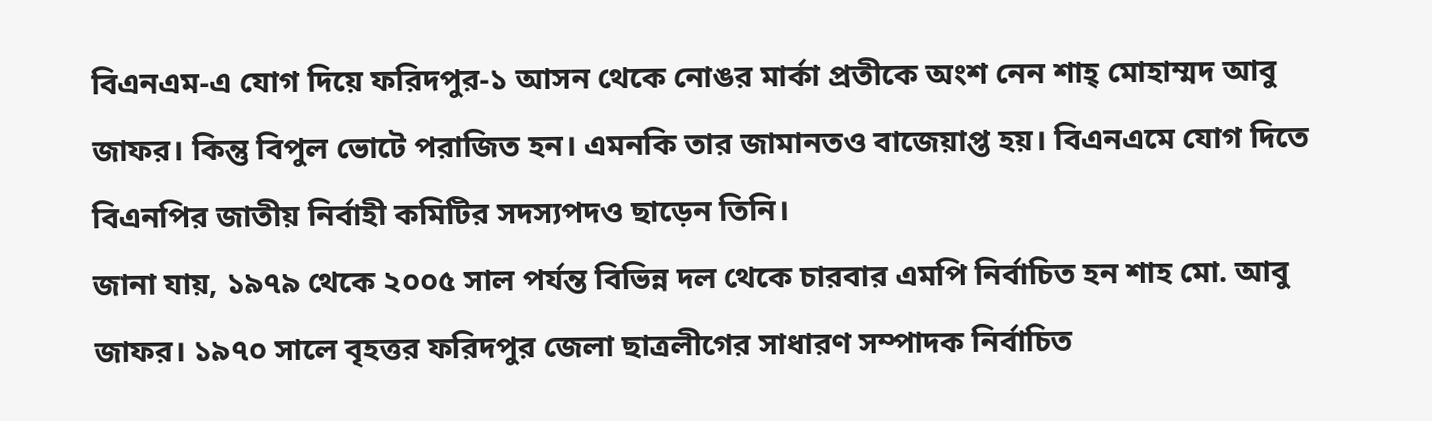বিএনএম-এ যোগ দিয়ে ফরিদপুর-১ আসন থেকে নোঙর মার্কা প্রতীকে অংশ নেন শাহ্ মোহাম্মদ আবু জাফর। কিন্তু বিপুল ভোটে পরাজিত হন। এমনকি তার জামানতও বাজেয়াপ্ত হয়। বিএনএমে যোগ দিতে বিএনপির জাতীয় নির্বাহী কমিটির সদস্যপদও ছাড়েন তিনি।
জানা যায়, ১৯৭৯ থেকে ২০০৫ সাল পর্যন্ত বিভিন্ন দল থেকে চারবার এমপি নির্বাচিত হন শাহ মো. আবু জাফর। ১৯৭০ সালে বৃহত্তর ফরিদপুর জেলা ছাত্রলীগের সাধারণ সম্পাদক নির্বাচিত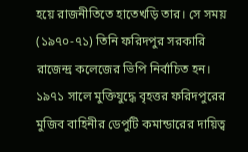হয়ে রাজনীতিতে হাতেখড়ি তার। সে সময় (১৯৭০-৭১) তিনি ফরিদপুর সরকারি রাজেন্দ্র কলেজের ভিপি নির্বাচিত হন। ১৯৭১ সালে মুক্তিযুদ্ধে বৃহত্তর ফরিদপুরের মুজিব বাহিনীর ডেপুটি কমান্ডারের দায়িত্ব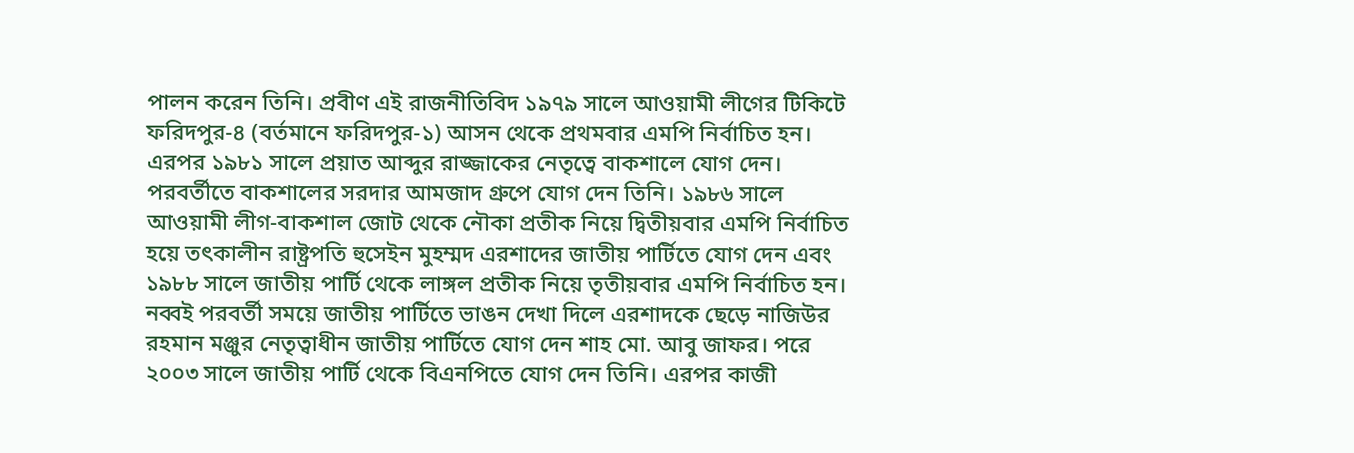পালন করেন তিনি। প্রবীণ এই রাজনীতিবিদ ১৯৭৯ সালে আওয়ামী লীগের টিকিটে ফরিদপুর-৪ (বর্তমানে ফরিদপুর-১) আসন থেকে প্রথমবার এমপি নির্বাচিত হন। এরপর ১৯৮১ সালে প্রয়াত আব্দুর রাজ্জাকের নেতৃত্বে বাকশালে যোগ দেন। পরবর্তীতে বাকশালের সরদার আমজাদ গ্রুপে যোগ দেন তিনি। ১৯৮৬ সালে আওয়ামী লীগ-বাকশাল জোট থেকে নৌকা প্রতীক নিয়ে দ্বিতীয়বার এমপি নির্বাচিত হয়ে তৎকালীন রাষ্ট্রপতি হুসেইন মুহম্মদ এরশাদের জাতীয় পার্টিতে যোগ দেন এবং ১৯৮৮ সালে জাতীয় পার্টি থেকে লাঙ্গল প্রতীক নিয়ে তৃতীয়বার এমপি নির্বাচিত হন।
নব্বই পরবর্তী সময়ে জাতীয় পার্টিতে ভাঙন দেখা দিলে এরশাদকে ছেড়ে নাজিউর রহমান মঞ্জুর নেতৃত্বাধীন জাতীয় পার্টিতে যোগ দেন শাহ মো. আবু জাফর। পরে ২০০৩ সালে জাতীয় পার্টি থেকে বিএনপিতে যোগ দেন তিনি। এরপর কাজী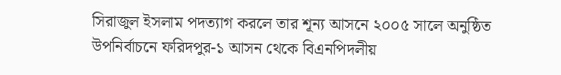সিরাজুল ইসলাম পদত্যাগ করলে তার শূন্য আসনে ২০০৫ সালে অনুষ্ঠিত উপনির্বাচনে ফরিদপুর-১ আসন থেকে বিএনপিদলীয়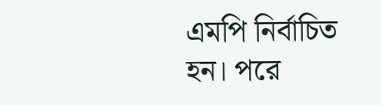এমপি নির্বাচিত হন। পরে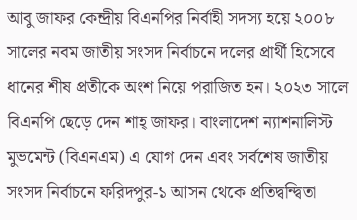আবু জাফর কেন্দ্রীয় বিএনপির নির্বাহী সদস্য হয়ে ২০০৮ সালের নবম জাতীয় সংসদ নির্বাচনে দলের প্রার্থী হিসেবে ধানের শীষ প্রতীকে অংশ নিয়ে পরাজিত হন। ২০২৩ সালে বিএনপি ছেড়ে দেন শাহ্ জাফর। বাংলাদেশ ন্যাশনালিস্ট মুভমেন্ট (বিএনএম) এ যোগ দেন এবং সর্বশেষ জাতীয় সংসদ নির্বাচনে ফরিদপুর-১ আসন থেকে প্রতিদ্বন্দ্বিতা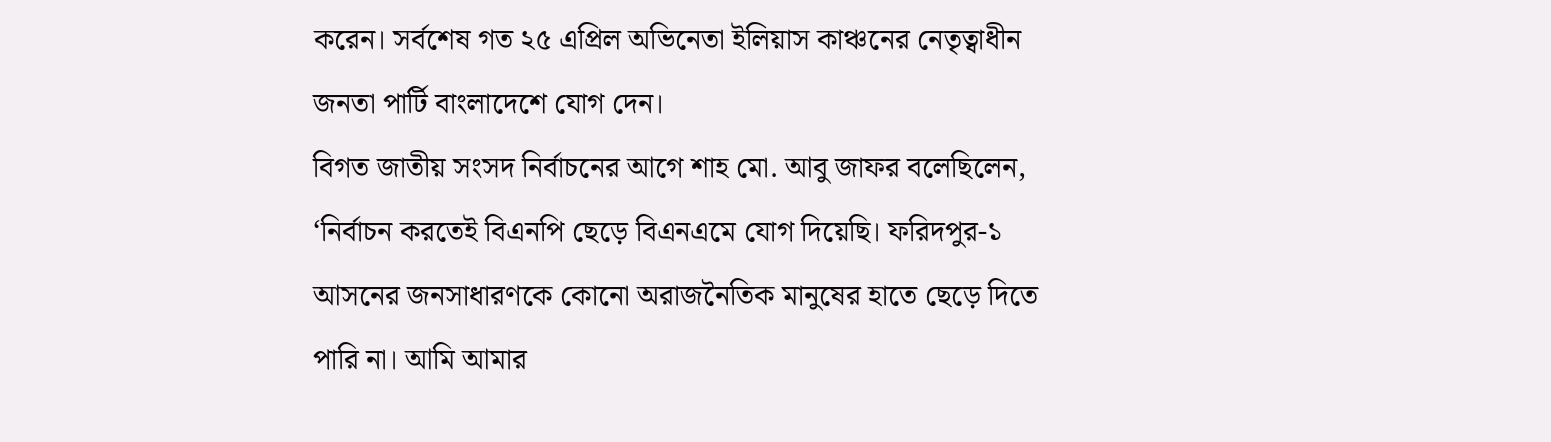করেন। সর্বশেষ গত ২৫ এপ্রিল অভিনেতা ইলিয়াস কাঞ্চনের নেতৃত্বাধীন জনতা পার্টি বাংলাদেশে যোগ দেন।
বিগত জাতীয় সংসদ নির্বাচনের আগে শাহ মো. আবু জাফর বলেছিলেন, ‘নির্বাচন করতেই বিএনপি ছেড়ে বিএনএমে যোগ দিয়েছি। ফরিদপুর-১ আসনের জনসাধারণকে কোনো অরাজনৈতিক মানুষের হাতে ছেড়ে দিতে পারি না। আমি আমার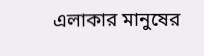এলাকার মানুষের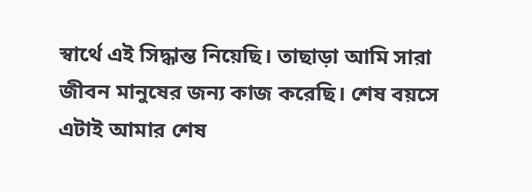স্বার্থে এই সিদ্ধান্ত নিয়েছি। তাছাড়া আমি সারা জীবন মানুষের জন্য কাজ করেছি। শেষ বয়সে এটাই আমার শেষ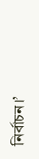নির্বাচন।’